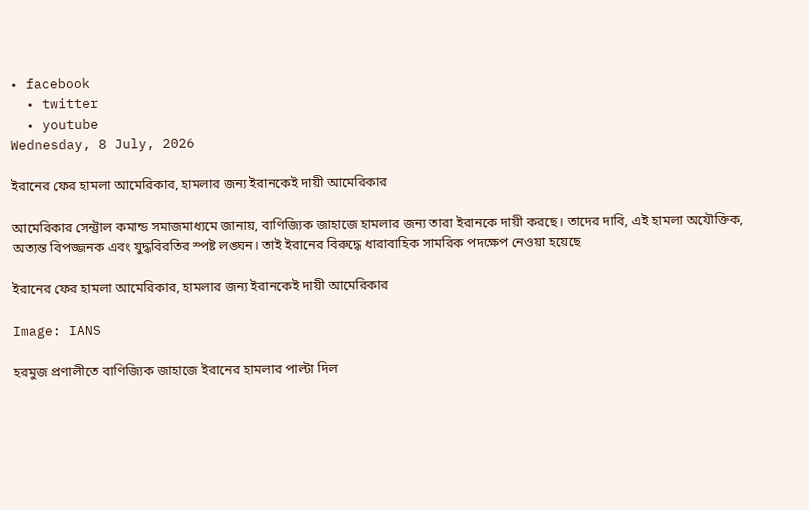• facebook
  • twitter
  • youtube
Wednesday, 8 July, 2026

ইরানের ফের হামলা আমেরিকার, হামলার জন্য ইরানকেই দায়ী আমেরিকার

আমেরিকার সেন্ট্রাল কমান্ড সমাজমাধ্যমে জানায়, বাণিজ্যিক জাহাজে হামলার জন্য তারা ইরানকে দায়ী করছে। তাদের দাবি, এই হামলা অযৌক্তিক, অত্যন্ত বিপজ্জনক এবং যুদ্ধবিরতির স্পষ্ট লঙ্ঘন। তাই ইরানের বিরুদ্ধে ধারাবাহিক সামরিক পদক্ষেপ নেওয়া হয়েছে

ইরানের ফের হামলা আমেরিকার, হামলার জন্য ইরানকেই দায়ী আমেরিকার

Image: IANS

হরমুজ প্রণালীতে বাণিজ্যিক জাহাজে ইরানের হামলার পাল্টা দিল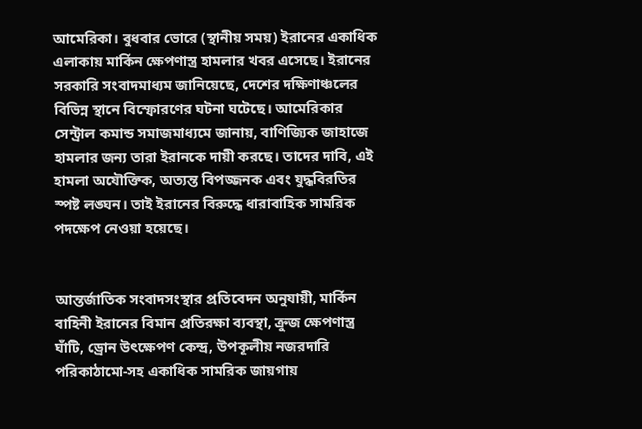আমেরিকা। বুধবার ভোরে (স্থানীয় সময়) ইরানের একাধিক এলাকায় মার্কিন ক্ষেপণাস্ত্র হামলার খবর এসেছে। ইরানের সরকারি সংবাদমাধ্যম জানিয়েছে, দেশের দক্ষিণাঞ্চলের বিভিন্ন স্থানে বিস্ফোরণের ঘটনা ঘটেছে। আমেরিকার সেন্ট্রাল কমান্ড সমাজমাধ্যমে জানায়, বাণিজ্যিক জাহাজে হামলার জন্য তারা ইরানকে দায়ী করছে। তাদের দাবি, এই হামলা অযৌক্তিক, অত্যন্ত বিপজ্জনক এবং যুদ্ধবিরতির স্পষ্ট লঙ্ঘন। তাই ইরানের বিরুদ্ধে ধারাবাহিক সামরিক পদক্ষেপ নেওয়া হয়েছে।


আন্তর্জাতিক সংবাদসংস্থার প্রতিবেদন অনুযায়ী, মার্কিন বাহিনী ইরানের বিমান প্রতিরক্ষা ব্যবস্থা, ক্রুজ ক্ষেপণাস্ত্র ঘাঁটি, ড্রোন উৎক্ষেপণ কেন্দ্র, উপকূলীয় নজরদারি পরিকাঠামো-সহ একাধিক সামরিক জায়গায়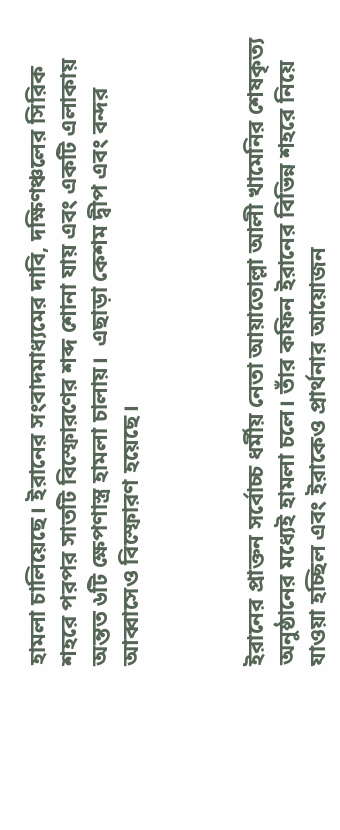হামলা চালিয়েছে। ইরানের সংবাদমাধ্যমের দাবি, দক্ষিণঞ্চলের সিরিক শহরে পরপর সাতটি বিস্ফোরণের শব্দ শোনা যায় এবং একটি এলাকায় অন্তত ৬টি ক্ষেপণাস্ত্র হামলা চালায়।  এছাড়া কেশম দ্বীপ এবং বন্দর আব্বাসেও বিস্ফোরণ হয়েছে।



ইরানের প্রাক্তন সর্বোচ্চ ধর্মীয় নেতা আয়াতোল্লা আলী খামেনির শেষকৃত্য অনুষ্ঠানের মধ্যেই হামলা চলে। তাঁর কফিন ইরানের বিভিন্ন শহরে নিয়ে যাওয়া হচ্ছিল এবং ইরাকেও প্রার্থনার আয়োজন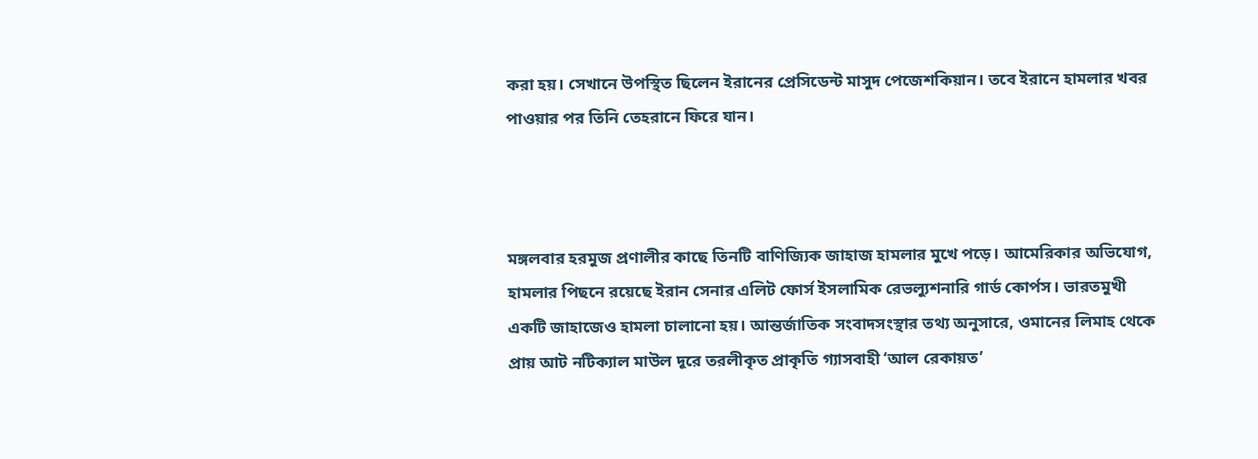করা হয়। সেখানে উপস্থিত ছিলেন ইরানের প্রেসিডেন্ট মাসুদ পেজেশকিয়ান। তবে ইরানে হামলার খবর পাওয়ার পর তিনি তেহরানে ফিরে যান।



মঙ্গলবার হরমুজ প্রণালীর কাছে তিনটি বাণিজ্যিক জাহাজ হামলার মুখে পড়ে। আমেরিকার অভিযোগ, হামলার পিছনে রয়েছে ইরান সেনার এলিট ফোর্স ইসলামিক রেভল্যুশনারি গার্ড কোর্পস। ভারতমুখী একটি জাহাজেও হামলা চালানো হয়। আন্তর্জাতিক সংবাদসংস্থার তথ্য অনুসারে, ওমানের লিমাহ থেকে প্রায় আট নটিক্যাল মাউল দূরে তরলীকৃত প্রাকৃতি গ্যাসবাহী ‘আল রেকায়ত’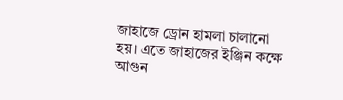জাহাজে ড্রোন হামলা চালানো হয়। এতে জাহাজের ইঞ্জিন কক্ষে আগুন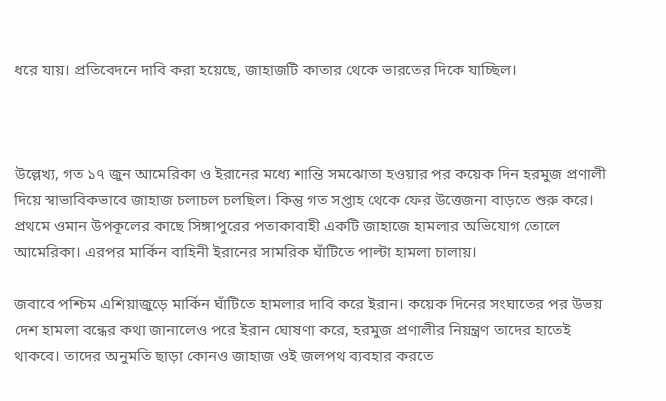ধরে যায়। প্রতিবেদনে দাবি করা হয়েছে, জাহাজটি কাতার থেকে ভারতের দিকে যাচ্ছিল।



উল্লেখ্য, গত ১৭ জুন আমেরিকা ও ইরানের মধ্যে শান্তি সমঝোতা হওয়ার পর কয়েক দিন হরমুজ প্রণালী দিয়ে স্বাভাবিকভাবে জাহাজ চলাচল চলছিল। কিন্তু গত সপ্তাহ থেকে ফের উত্তেজনা বাড়তে শুরু করে। প্রথমে ওমান উপকূলের কাছে সিঙ্গাপুরের পতাকাবাহী একটি জাহাজে হামলার অভিযোগ তোলে আমেরিকা। এরপর মার্কিন বাহিনী ইরানের সামরিক ঘাঁটিতে পাল্টা হামলা চালায়।

জবাবে পশ্চিম এশিয়াজুড়ে মার্কিন ঘাঁটিতে হামলার দাবি করে ইরান। কয়েক দিনের সংঘাতের পর উভয় দেশ হামলা বন্ধের কথা জানালেও পরে ইরান ঘোষণা করে, হরমুজ প্রণালীর নিয়ন্ত্রণ তাদের হাতেই থাকবে। তাদের অনুমতি ছাড়া কোনও জাহাজ ওই জলপথ ব্যবহার করতে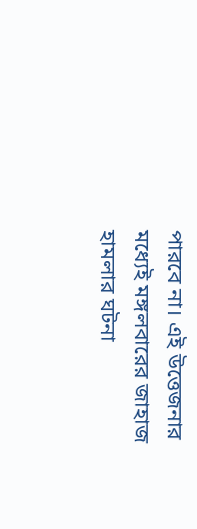পারবে না। এই উত্তেজনার মধ্যেই মঙ্গলবারের জাহাজ হামলার ঘটনা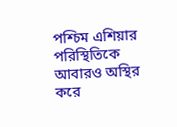পশ্চিম এশিয়ার পরিস্থিতিকে আবারও অস্থির করে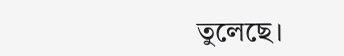তুলেছে।